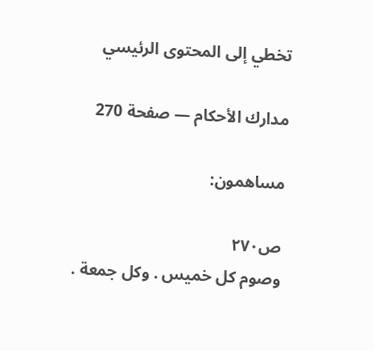تخطي إلى المحتوى الرئيسي

مدارك الأحكام — صفحة 270

مساهمون:

ص٢٧٠
وصوم كل خميس . وكل جمعة .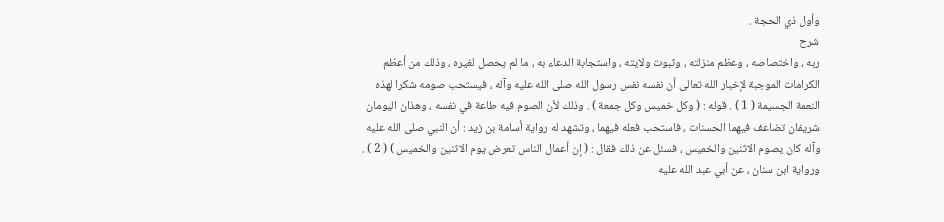وأول ذي الحجة .
شرح
ربه ، واختصاصه ، وعظم منزلته ، وثبوت ولايته ، واستجابة الدعاء به ، ما لم يحصل لغيره ، وذلك من أعظم الكرامات الموجبة لإخبار الله تعالى أن نفسه نفس رسول الله صلى الله عليه وآله ، فيستحب صومه شكرا لهذه النعمة الجسيمة ( 1 ) . قوله : ( وكل خميس وكل جمعة ) . وذلك لأن الصوم فيه طاعة في نفسه ، وهذان اليومان شريفان تضاعف فيهما الحسنات ، فاستحب فعله فيهما ، وتشهد له رواية أسامة بن زيد : أن النبي صلى الله عليه وآله كان يصوم الاثنين والخميس ، فسئل عن ذلك فقال : ( إن أعمال الناس تعرض يوم الاثنين والخميس ) ( 2 ) . ورواية ابن سنان ، عن أبي عبد الله عليه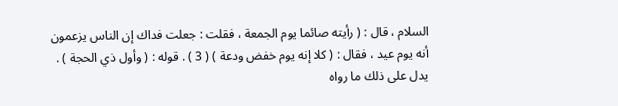السلام ، قال : ( رأيته صائما يوم الجمعة ، فقلت : جعلت فداك إن الناس يزعمون أنه يوم عيد ، فقال : ( كلا إنه يوم خفض ودعة ) ( 3 ) . قوله : ( وأول ذي الحجة ) . يدل على ذلك ما رواه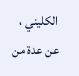الكليني ، عن عدة من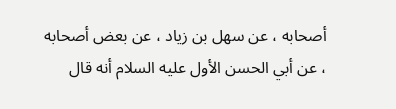أصحابه ، عن سهل بن زياد ، عن بعض أصحابه ، عن أبي الحسن الأول عليه السلام أنه قال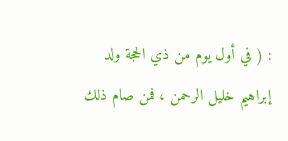: ( في أول يوم من ذي الحجة ولد إبراهيم خليل الرحمن ، فمن صام ذلك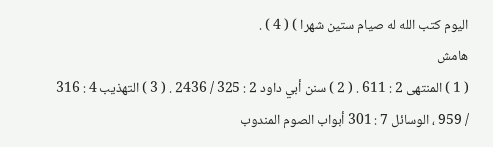اليوم كتب الله له صيام ستين شهرا ) ( 4 ) .
هامش
( 1 ) المنتهى 2 : 611 . ( 2 ) سنن أبي داود 2 : 325 / 2436 . ( 3 ) التهذيب 4 : 316 / 959 ، الوسائل 7 : 301 أبواب الصوم المندوب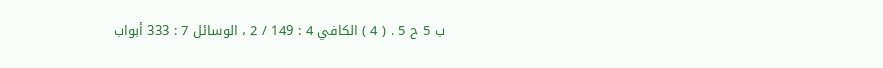ب 5 ح 5 . ( 4 ) الكافي 4 : 149 / 2 ، الوسائل 7 : 333 أبواب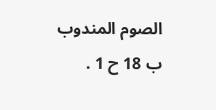الصوم المندوب ب 18 ح 1 .